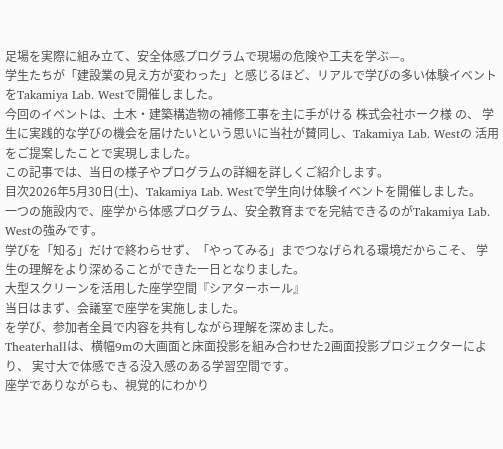足場を実際に組み立て、安全体感プログラムで現場の危険や工夫を学ぶ—。
学生たちが「建設業の見え方が変わった」と感じるほど、リアルで学びの多い体験イベントをTakamiya Lab. Westで開催しました。
今回のイベントは、土木・建築構造物の補修工事を主に手がける 株式会社ホーク様 の、 学生に実践的な学びの機会を届けたいという思いに当社が賛同し、Takamiya Lab. Westの 活用をご提案したことで実現しました。
この記事では、当日の様子やプログラムの詳細を詳しくご紹介します。
目次2026年5月30日(土)、Takamiya Lab. Westで学生向け体験イベントを開催しました。
一つの施設内で、座学から体感プログラム、安全教育までを完結できるのがTakamiya Lab. Westの強みです。
学びを「知る」だけで終わらせず、「やってみる」までつなげられる環境だからこそ、 学生の理解をより深めることができた一日となりました。
大型スクリーンを活用した座学空間『シアターホール』
当日はまず、会議室で座学を実施しました。
を学び、参加者全員で内容を共有しながら理解を深めました。
Theaterhallは、横幅9mの大画面と床面投影を組み合わせた2画面投影プロジェクターにより、 実寸大で体感できる没入感のある学習空間です。
座学でありながらも、視覚的にわかり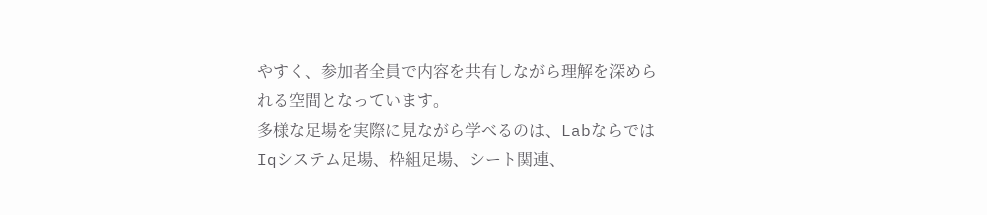やすく、参加者全員で内容を共有しながら理解を深められる空間となっています。
多様な足場を実際に見ながら学べるのは、Labならでは
Iqシステム足場、枠組足場、シート関連、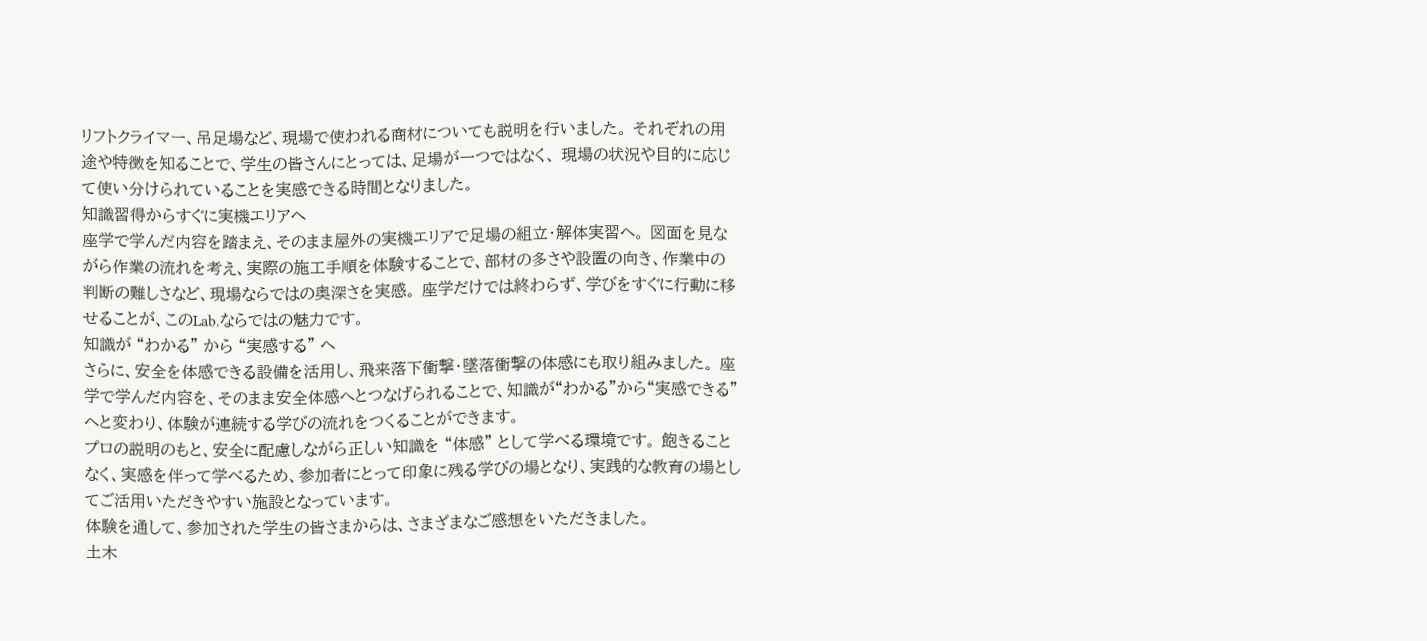リフトクライマー、吊足場など、現場で使われる商材についても説明を行いました。 それぞれの用途や特徴を知ることで、学生の皆さんにとっては、足場が一つではなく、 現場の状況や目的に応じて使い分けられていることを実感できる時間となりました。
知識習得からすぐに実機エリアへ
座学で学んだ内容を踏まえ、そのまま屋外の実機エリアで足場の組立・解体実習へ。 図面を見ながら作業の流れを考え、実際の施工手順を体験することで、部材の多さや設置の向き、作業中の判断の難しさなど、現場ならではの奥深さを実感。 座学だけでは終わらず、学びをすぐに行動に移せることが、このLab.ならではの魅力です。
知識が “わかる” から “実感する” へ
さらに、安全を体感できる設備を活用し、飛来落下衝撃・墜落衝撃の体感にも取り組みました。 座学で学んだ内容を、そのまま安全体感へとつなげられることで、知識が“わかる”から“実感できる”へと変わり、体験が連続する学びの流れをつくることができます。
プロの説明のもと、安全に配慮しながら正しい知識を “体感” として学べる環境です。 飽きることなく、実感を伴って学べるため、参加者にとって印象に残る学びの場となり、実践的な教育の場としてご活用いただきやすい施設となっています。
体験を通して、参加された学生の皆さまからは、さまざまなご感想をいただきました。
土木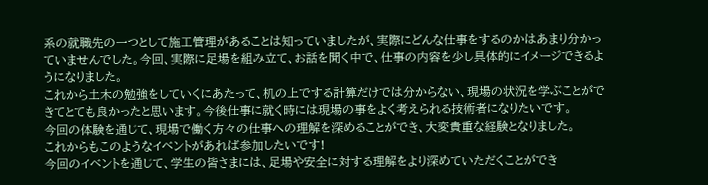系の就職先の一つとして施工管理があることは知っていましたが、実際にどんな仕事をするのかはあまり分かっていませんでした。今回、実際に足場を組み立て、お話を聞く中で、仕事の内容を少し具体的にイメージできるようになりました。
これから土木の勉強をしていくにあたって、机の上でする計算だけでは分からない、現場の状況を学ぶことができてとても良かったと思います。今後仕事に就く時には現場の事をよく考えられる技術者になりたいです。
今回の体験を通じて、現場で働く方々の仕事への理解を深めることができ、大変貴重な経験となりました。
これからもこのようなイベントがあれば参加したいです!
今回のイベントを通じて、学生の皆さまには、足場や安全に対する理解をより深めていただくことができ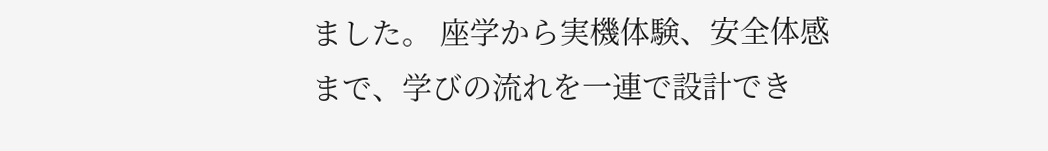ました。 座学から実機体験、安全体感まで、学びの流れを一連で設計でき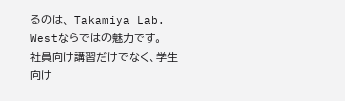るのは、 Takamiya Lab. Westならではの魅力です。
社員向け講習だけでなく、学生向け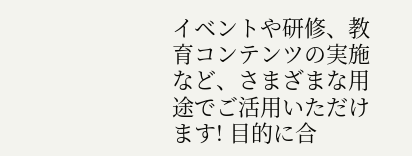イベントや研修、教育コンテンツの実施など、さまざまな用途でご活用いただけます! 目的に合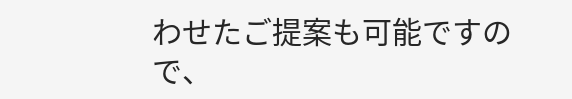わせたご提案も可能ですので、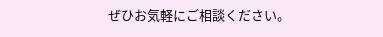ぜひお気軽にご相談ください。